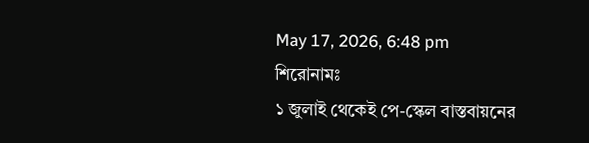May 17, 2026, 6:48 pm
শিরোনামঃ
১ জুলাই থেকেই পে-স্কেল বাস্তবায়নের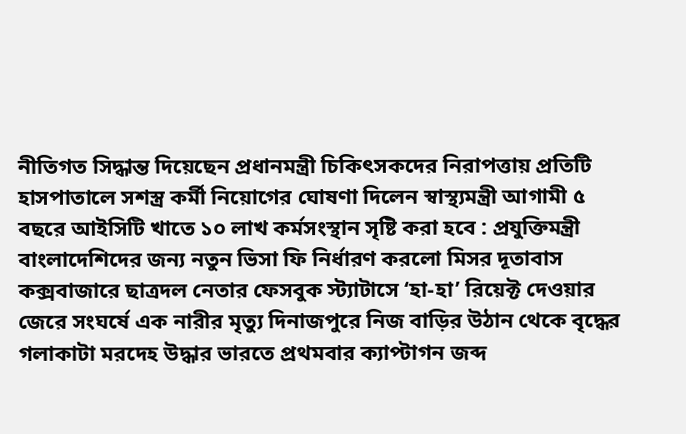নীতিগত সিদ্ধান্ত দিয়েছেন প্রধানমন্ত্রী চিকিৎসকদের নিরাপত্তায় প্রতিটি হাসপাতালে সশস্ত্র কর্মী নিয়োগের ঘোষণা দিলেন স্বাস্থ্যমন্ত্রী আগামী ৫ বছরে আইসিটি খাতে ১০ লাখ কর্মসংস্থান সৃষ্টি করা হবে : প্রযুক্তিমন্ত্রী বাংলাদেশিদের জন্য নতুন ভিসা ফি নির্ধারণ করলো মিসর দূতাবাস কক্সবাজারে ছাত্রদল নেতার ফেসবুক স্ট্যাটাসে ‘হা-হা’ রিয়েক্ট দেওয়ার জেরে সংঘর্ষে এক নারীর মৃত্যু দিনাজপুরে নিজ বাড়ির উঠান থেকে বৃদ্ধের গলাকাটা মরদেহ উদ্ধার ভারতে প্রথমবার ক্যাপ্টাগন জব্দ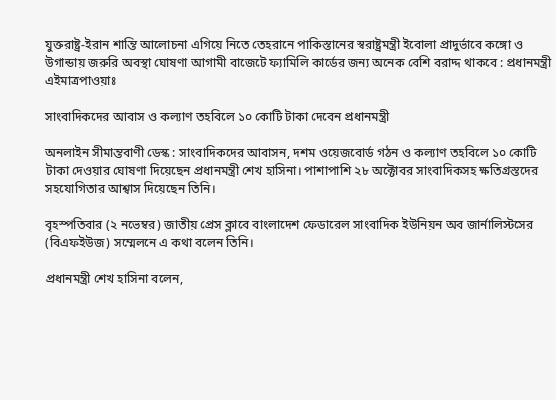যুক্তরাষ্ট্র-ইরান শান্তি আলোচনা এগিয়ে নিতে তেহরানে পাকিস্তানের স্বরাষ্ট্রমন্ত্রী ইবোলা প্রাদুর্ভাবে কঙ্গো ও উগান্ডায় জরুরি অবস্থা ঘোষণা আগামী বাজেটে ফ্যামিলি কার্ডের জন্য অনেক বেশি বরাদ্দ থাকবে : প্রধানমন্ত্রী
এইমাত্রপাওয়াঃ

সাংবাদিকদের আবাস ও কল্যাণ তহবিলে ১০ কোটি টাকা দেবেন প্রধানমন্ত্রী

অনলাইন সীমান্তবাণী ডেস্ক : সাংবাদিকদের আবাসন, দশম ওয়েজবোর্ড গঠন ও কল্যাণ তহবিলে ১০ কোটি টাকা দেওয়ার ঘোষণা দিয়েছেন প্রধানমন্ত্রী শেখ হাসিনা। পাশাপাশি ২৮ অক্টোবর সাংবাদিকসহ ক্ষতিগ্রস্তদের সহযোগিতার আশ্বাস দিয়েছেন তিনি।

বৃহস্পতিবার (২ নভেম্বর) জাতীয় প্রেস ক্লাবে বাংলাদেশ ফেডারেল সাংবাদিক ইউনিয়ন অব জার্নালিস্টসের (বিএফইউজ) সম্মেলনে এ কথা বলেন তিনি।

প্রধানমন্ত্রী শেখ হাসিনা বলেন,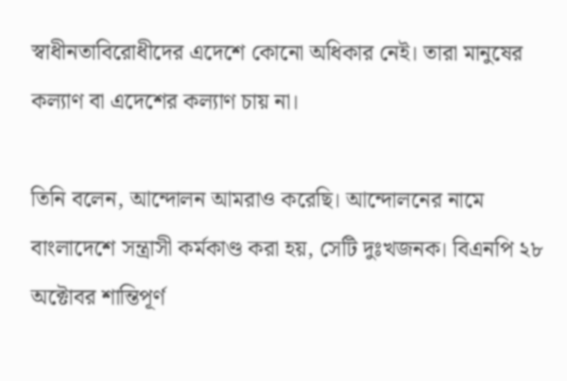স্বাধীনতাবিরোধীদের এদেশে কোনো অধিকার নেই। তারা মানুষের কল্যাণ বা এদেশের কল্যাণ চায় না।

তিনি বলেন, আন্দোলন আমরাও করেছি। আন্দোলনের নামে বাংলাদেশে সন্ত্রাসী কর্মকাণ্ড করা হয়, সেটি দুঃখজনক। বিএনপি ২৮ অক্টোবর শান্তিপূর্ণ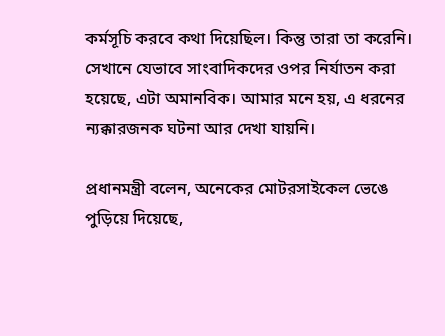কর্মসূচি করবে কথা দিয়েছিল। কিন্তু তারা তা করেনি। সেখানে যেভাবে সাংবাদিকদের ওপর নির্যাতন করা হয়েছে, এটা অমানবিক। আমার মনে হয়, এ ধরনের ন্যক্কারজনক ঘটনা আর দেখা যায়নি।

প্রধানমন্ত্রী বলেন, অনেকের মোটরসাইকেল ভেঙে পুড়িয়ে দিয়েছে,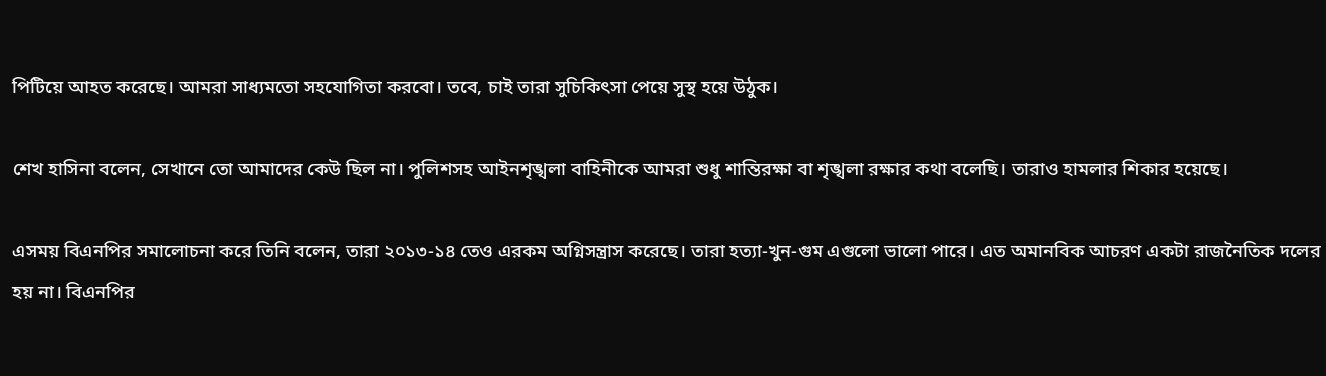পিটিয়ে আহত করেছে। আমরা সাধ্যমতো সহযোগিতা করবো। তবে, চাই তারা সুচিকিৎসা পেয়ে সুস্থ হয়ে উঠুক।

শেখ হাসিনা বলেন, সেখানে তো আমাদের কেউ ছিল না। পুলিশসহ আইনশৃঙ্খলা বাহিনীকে আমরা শুধু শান্তিরক্ষা বা শৃঙ্খলা রক্ষার কথা বলেছি। তারাও হামলার শিকার হয়েছে।

এসময় বিএনপির সমালোচনা করে তিনি বলেন, তারা ২০১৩-১৪ তেও এরকম অগ্নিসন্ত্রাস করেছে। তারা হত্যা-খুন-গুম এগুলো ভালো পারে। এত অমানবিক আচরণ একটা রাজনৈতিক দলের হয় না। বিএনপির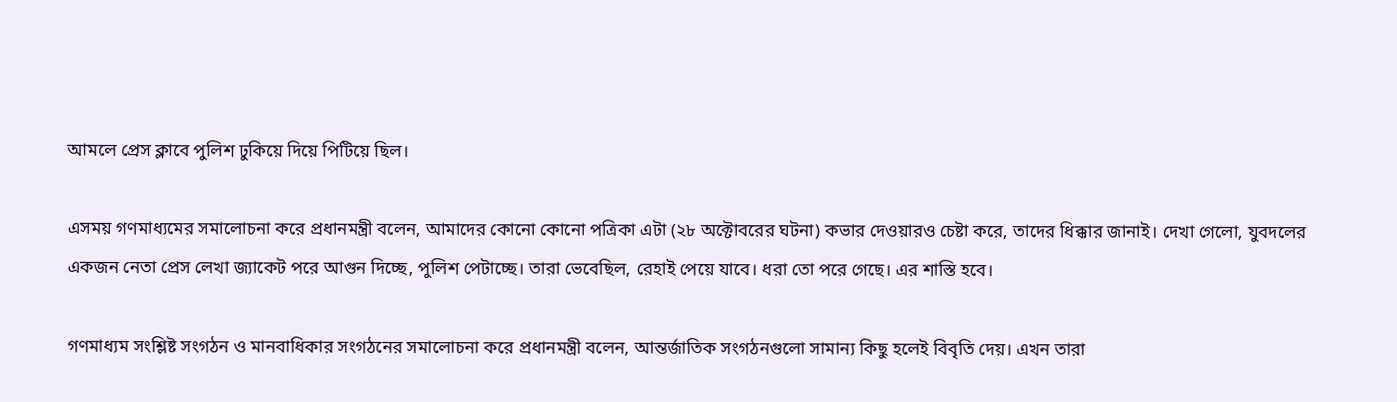আমলে প্রেস ক্লাবে পুলিশ ঢুকিয়ে দিয়ে পিটিয়ে ছিল।

এসময় গণমাধ্যমের সমালোচনা করে প্রধানমন্ত্রী বলেন, আমাদের কোনো কোনো পত্রিকা এটা (২৮ অক্টোবরের ঘটনা) কভার দেওয়ারও চেষ্টা করে, তাদের ধিক্কার জানাই। দেখা গেলো, যুবদলের একজন নেতা প্রেস লেখা জ্যাকেট পরে আগুন দিচ্ছে, পুলিশ পেটাচ্ছে। তারা ভেবেছিল, রেহাই পেয়ে যাবে। ধরা তো পরে গেছে। এর শাস্তি হবে।

গণমাধ্যম সংশ্লিষ্ট সংগঠন ও মানবাধিকার সংগঠনের সমালোচনা করে প্রধানমন্ত্রী বলেন, আন্তর্জাতিক সংগঠনগুলো সামান্য কিছু হলেই বিবৃতি দেয়। এখন তারা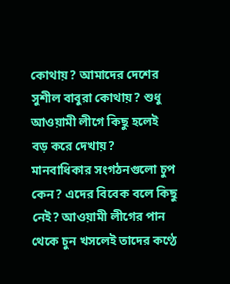কোথায়? আমাদের দেশের সুশীল বাবুরা কোথায়? শুধু আওয়ামী লীগে কিছু হলেই বড় করে দেখায়? মানবাধিকার সংগঠনগুলো চুপ কেন? এদের বিবেক বলে কিছু নেই? আওয়ামী লীগের পান থেকে চুন খসলেই তাদের কণ্ঠে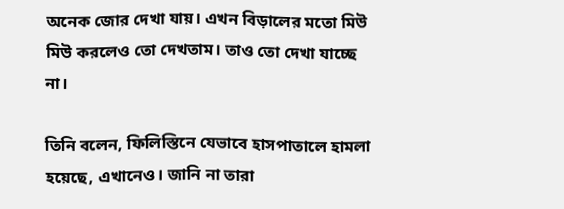অনেক জোর দেখা যায়। এখন বিড়ালের মতো মিউ মিউ করলেও তো দেখতাম। তাও তো দেখা যাচ্ছে না।

তিনি বলেন, ফিলিস্তিনে যেভাবে হাসপাতালে হামলা হয়েছে, এখানেও। জানি না তারা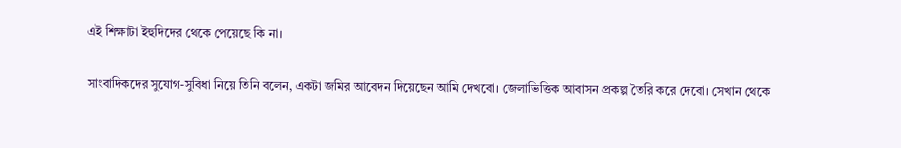এই শিক্ষাটা ইহুদিদের থেকে পেয়েছে কি না।

সাংবাদিকদের সুযোগ-সুবিধা নিয়ে তিনি বলেন, একটা জমির আবেদন দিয়েছেন আমি দেখবো। জেলাভিত্তিক আবাসন প্রকল্প তৈরি করে দেবো। সেখান থেকে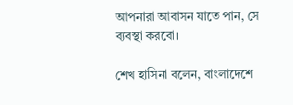আপনারা আবাসন যাতে পান, সে ব্যবস্থা করবো।

শেখ হাসিনা বলেন, বাংলাদেশে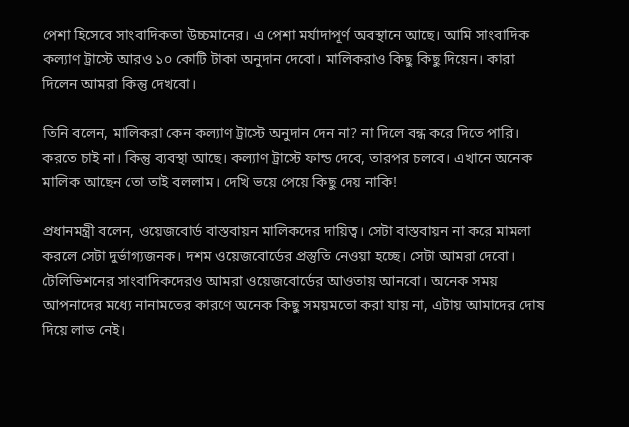পেশা হিসেবে সাংবাদিকতা উচ্চমানের। এ পেশা মর্যাদাপূর্ণ অবস্থানে আছে। আমি সাংবাদিক কল্যাণ ট্রাস্টে আরও ১০ কোটি টাকা অনুদান দেবো। মালিকরাও কিছু কিছু দিয়েন। কারা দিলেন আমরা কিন্তু দেখবো।

তিনি বলেন, মালিকরা কেন কল্যাণ ট্রাস্টে অনুদান দেন না? না দিলে বন্ধ করে দিতে পারি। করতে চাই না। কিন্তু ব্যবস্থা আছে। কল্যাণ ট্রাস্টে ফান্ড দেবে, তারপর চলবে। এখানে অনেক মালিক আছেন তো তাই বললাম। দেখি ভয়ে পেয়ে কিছু দেয় নাকি!

প্রধানমন্ত্রী বলেন, ওয়েজবোর্ড বাস্তবায়ন মালিকদের দায়িত্ব। সেটা বাস্তবায়ন না করে মামলা করলে সেটা দুর্ভাগ্যজনক। দশম ওয়েজবোর্ডের প্রস্তুতি নেওয়া হচ্ছে। সেটা আমরা দেবো। টেলিভিশনের সাংবাদিকদেরও আমরা ওয়েজবোর্ডের আওতায় আনবো। অনেক সময় আপনাদের মধ্যে নানামতের কারণে অনেক কিছু সময়মতো করা যায় না, এটায় আমাদের দোষ দিয়ে লাভ নেই।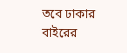তবে ঢাকার বাইরের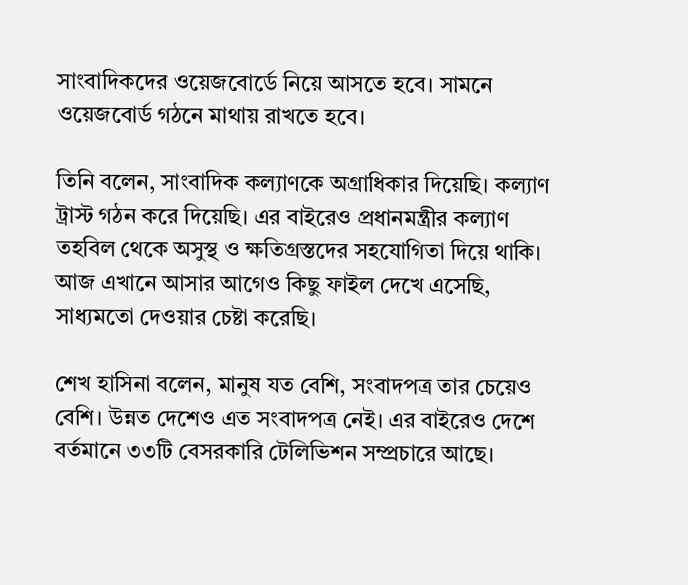সাংবাদিকদের ওয়েজবোর্ডে নিয়ে আসতে হবে। সামনে ওয়েজবোর্ড গঠনে মাথায় রাখতে হবে।

তিনি বলেন, সাংবাদিক কল্যাণকে অগ্রাধিকার দিয়েছি। কল্যাণ ট্রাস্ট গঠন করে দিয়েছি। এর বাইরেও প্রধানমন্ত্রীর কল্যাণ তহবিল থেকে অসুস্থ ও ক্ষতিগ্রস্তদের সহযোগিতা দিয়ে থাকি। আজ এখানে আসার আগেও কিছু ফাইল দেখে এসেছি, সাধ্যমতো দেওয়ার চেষ্টা করেছি।

শেখ হাসিনা বলেন, মানুষ যত বেশি, সংবাদপত্র তার চেয়েও বেশি। উন্নত দেশেও এত সংবাদপত্র নেই। এর বাইরেও দেশে বর্তমানে ৩৩টি বেসরকারি টেলিভিশন সম্প্রচারে আছে।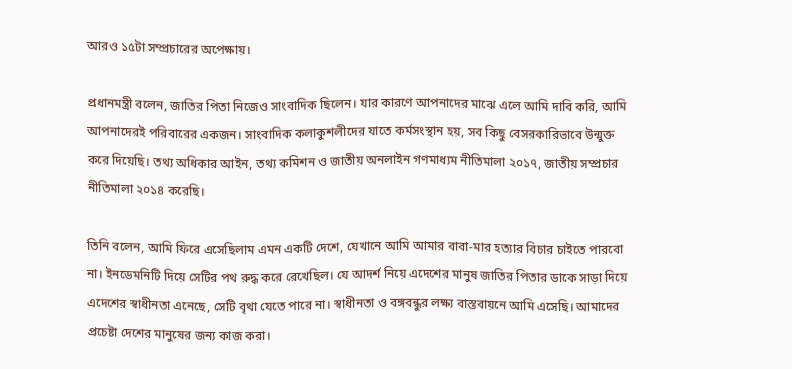আরও ১৫টা সম্প্রচারের অপেক্ষায়।

প্রধানমন্ত্রী বলেন, জাতির পিতা নিজেও সাংবাদিক ছিলেন। যার কারণে আপনাদের মাঝে এলে আমি দাবি করি, আমি আপনাদেরই পরিবারের একজন। সাংবাদিক কলাকুশলীদের যাতে কর্মসংস্থান হয়, সব কিছু বেসরকারিভাবে উন্মুক্ত করে দিয়েছি। তথ্য অধিকার আইন, তথ্য কমিশন ও জাতীয় অনলাইন গণমাধ্যম নীতিমালা ২০১৭, জাতীয় সম্প্রচার নীতিমালা ২০১৪ করেছি।

তিনি বলেন, আমি ফিরে এসেছিলাম এমন একটি দেশে, যেখানে আমি আমার বাবা-মার হত্যার বিচার চাইতে পারবো না। ইনডেমনিটি দিয়ে সেটির পথ রুদ্ধ করে রেখেছিল। যে আদর্শ নিয়ে এদেশের মানুষ জাতির পিতার ডাকে সাড়া দিয়ে এদেশের স্বাধীনতা এনেছে, সেটি বৃথা যেতে পারে না। স্বাধীনতা ও বঙ্গবন্ধুর লক্ষ্য বাস্তবায়নে আমি এসেছি। আমাদের প্রচেষ্টা দেশের মানুষের জন্য কাজ করা।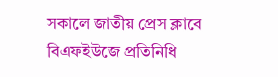সকালে জাতীয় প্রেস ক্লাবে বিএফইউজে প্রতিনিধি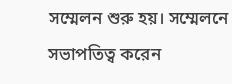সম্মেলন শুরু হয়। সম্মেলনে সভাপতিত্ব করেন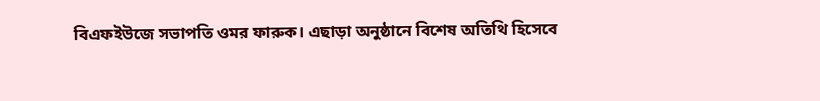বিএফইউজে সভাপতি ওমর ফারুক। এছাড়া অনুষ্ঠানে বিশেষ অতিথি হিসেবে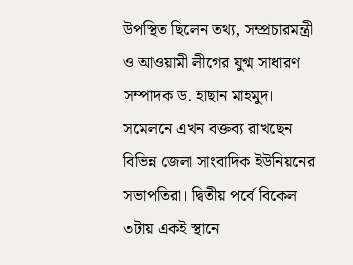উপস্থিত ছিলেন তথ্য, সম্প্রচারমন্ত্রী ও আওয়ামী লীগের যুগ্ম সাধারণ সম্পাদক ড. হাছান মাহমুদ। সমেলনে এখন বক্তব্য রাখছেন বিভিন্ন জেলা সাংবাদিক ইউনিয়নের সভাপতিরা। দ্বিতীয় পর্বে বিকেল ৩টায় একই স্থানে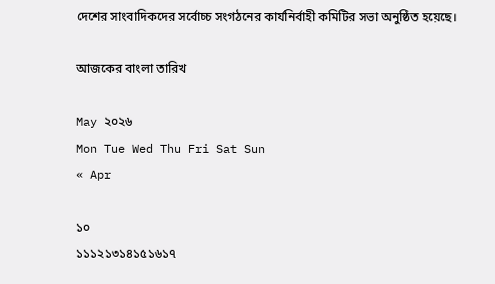দেশের সাংবাদিকদের সর্বোচ্চ সংগঠনের কার্যনির্বাহী কমিটির সভা অনুষ্ঠিত হয়েছে।

আজকের বাংলা তারিখ

May ২০২৬
Mon Tue Wed Thu Fri Sat Sun
« Apr

১০
১১১২১৩১৪১৫১৬১৭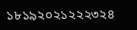১৮১৯২০২১২২২৩২৪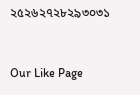২৫২৬২৭২৮২৯৩০৩১


Our Like Page